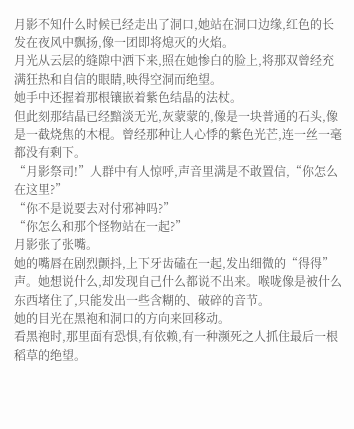月影不知什么时候已经走出了洞口,她站在洞口边缘,红色的长发在夜风中飘扬,像一团即将熄灭的火焰。
月光从云层的缝隙中洒下来,照在她惨白的脸上,将那双曾经充满狂热和自信的眼睛,映得空洞而绝望。
她手中还握着那根镶嵌着紫色结晶的法杖。
但此刻那结晶已经黯淡无光,灰蒙蒙的,像是一块普通的石头,像是一截烧焦的木棍。曾经那种让人心悸的紫色光芒,连一丝一毫都没有剩下。
“月影祭司!”人群中有人惊呼,声音里满是不敢置信,“你怎么在这里?”
“你不是说要去对付邪神吗?”
“你怎么和那个怪物站在一起?”
月影张了张嘴。
她的嘴唇在剧烈颤抖,上下牙齿磕在一起,发出细微的“得得”声。她想说什么,却发现自己什么都说不出来。喉咙像是被什么东西堵住了,只能发出一些含糊的、破碎的音节。
她的目光在黑袍和洞口的方向来回移动。
看黑袍时,那里面有恐惧,有依赖,有一种濒死之人抓住最后一根稻草的绝望。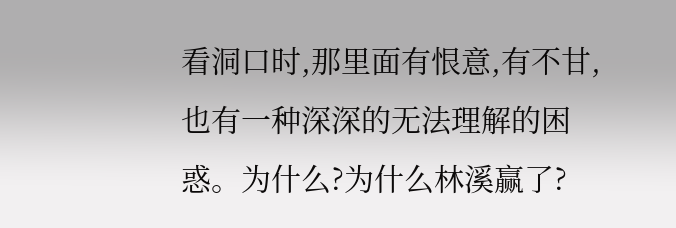看洞口时,那里面有恨意,有不甘,也有一种深深的无法理解的困惑。为什么?为什么林溪赢了?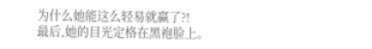为什么她能这么轻易就赢了?!
最后,她的目光定格在黑袍脸上。